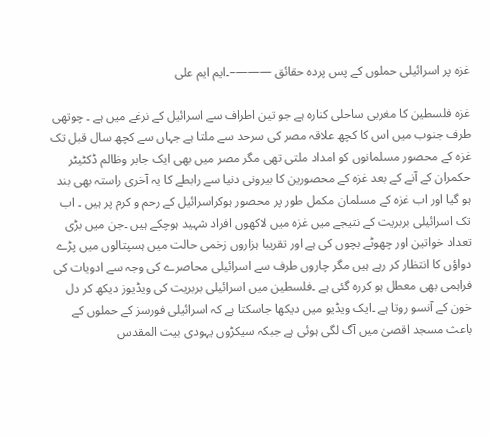غزہ پر اسرائیلی حملوں کے پس پردہ حقائق ———–۔ایم ایم علی

غزہ فلسطین کا مغربی ساحلی کنارہ ہے جو تین اطراف سے اسرائیل کے نرغے میں ہے ۔ چوتھی طرف جنوب میں اس کا کچھ علاقہ مصر کی سرحد سے ملتا ہے جہاں سے کچھ سال قبل تک غزہ کے محصور مسلمانوں کو امداد ملتی تھی مگر مصر میں بھی ایک جابر وظالم ڈکٹیٹر حکمران کے آنے کے بعد غزہ کے محصورین کا بیرونی دنیا سے رابطے کا یہ آخری راستہ بھی بند ہو گیا اور اب غزہ کے مسلمان مکمل طور پر محصور ہوکراسرائیل کے رحم و کرم پر ہیں ۔ اب تک اسرائیلی بربریت کے نتیجے میں غزہ میں لاکھوں افراد شہید ہوچکے ہیں ۔جن میں بڑی تعداد خواتین اور چھوٹے بچوں کی ہے اور تقریبا ہزاروں زخمی حالت میں ہسپتالوں میں پڑے دواؤں کا انتظار کر رہے ہیں مگر چاروں طرف سے اسرائیلی محاصرے کی وجہ سے ادویات کی فراہمی بھی معطل ہو کررہ گئی ہے ۔فلسطین میں اسرائیلی بربریت کی ویڈیوز دیکھ کر دل خون کے آنسو روتا ہے ۔ایک ویڈیو میں دیکھا جاسکتا ہے کہ اسرائیلی فورسز کے حملوں کے باعث مسجد اقصیٰ میں آگ لگی ہوئی ہے جبکہ سیکڑوں یہودی بیت المقدس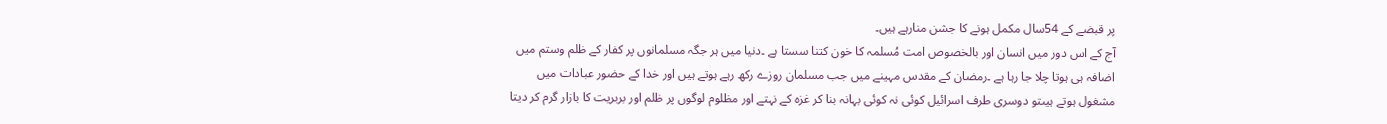پر قبضے کے 54سال مکمل ہونے کا جشن منارہے ہیں۔
آج کے اس دور میں انسان اور بالخصوص امت مُسلمہ کا خون کتنا سستا ہے ۔دنیا میں ہر جگہ مسلمانوں پر کفار کے ظلم وستم میں اضافہ ہی ہوتا چلا جا رہا ہے ۔رمضان کے مقدس مہینے میں جب مسلمان روزے رکھ رہے ہوتے ہیں اور خدا کے حضور عبادات میں مشغول ہوتے ہیںتو دوسری طرف اسرائیل کوئی نہ کوئی بہانہ بنا کر غزہ کے نہتے اور مظلوم لوگوں پر ظلم اور بربریت کا بازار گرم کر دیتا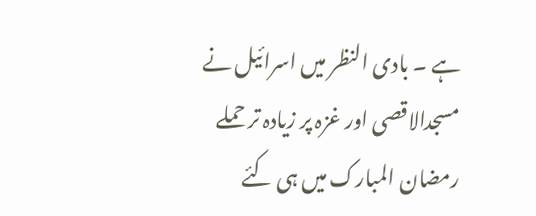ہے ۔ بادی النظر میں اسرائیل نے مسجدالاقصی اور غزہ پر زیادہ تر حملے رمضان المبارک میں ہی کئے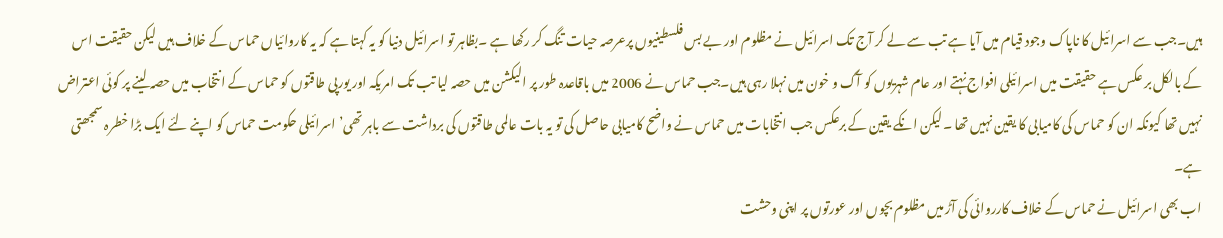ہیں۔جب سے اسرائیل کا ناپاک وجود قیام میں آیا ہے تب سے لے کر آج تک اسرائیل نے مظلوم اور بے بس فلسطینیوں پرعرصہ حیات تنگ کر رکھا ہے ۔بظاہر تو اسرائیل دنیا کو یہ کہتا ہے کہ یہ کاروائیاں حماس کے خلاف ہیں لیکن حقیقت اس کے بالکل بر عکس ہے حقیقت میں اسرائیلی افواج نہتے اور عام شہریوں کو آگ و خون میں نہلا رہی ہیں۔جب حماس نے 2006 میں باقاعدہ طور پر الیکشن میں حصہ لیا تب تک امریکہ اور یورپی طاقتوں کو حماس کے انتخاب میں حصہ لینے پر کوئی اعتراض نہیں تھا کیونکہ ان کو حماس کی کامیابی کا یقین نہیں تھا ۔لیکن انکے یقین کے برعکس جب انتخابات میں حماس نے واضح کامیابی حاصل کی تو یہ بات عالمی طاقتوں کی برداشت سے باہر تھی’اسرائیلی حکومت حماس کو اپنے لئے ایک بڑا خطرہ سمجھتی ہے۔
اب بھی اسرائیل نے حماس کے خلاف کارروائی کی آڑ میں مظلوم بچوں اور عورتوں پر اپنی وحشت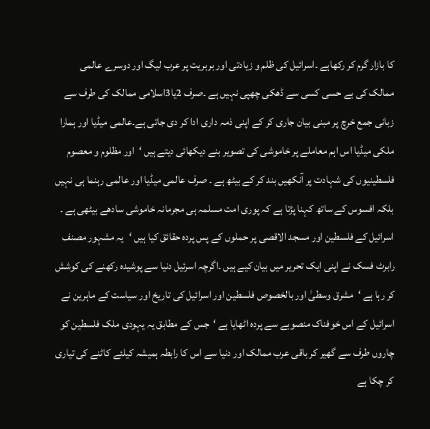کا بازار گرم کر رکھاہے ۔اسرائیل کی ظلم و زیادتی اور بربریت پر عرب لیگ اور دوسرے عالمی ممالک کی بے حسی کسی سے ڈھکی چھپی نہیں ہے ۔صرف 2یا3اسلامی ممالک کی طرف سے زبانی جمع خرچ پر مبنی بیان جاری کر کے اپنی ذمہ داری ادا کر دی جاتی ہے۔عالمی میڈیا اور ہمارا ملکی میڈیا اس اہم معاملے پر خاموشی کی تصویر بنے دیکھائی دیتے ہیں ‘اور مظلوم و معصوم فلسطینیوں کی شہادت پر آنکھیں بند کر کے بیٹھ ہے ۔ صرف عالمی میڈیا اور عالمی رہنما ہی نہیں بلکہ افسوس کے ساتھ کہنا پڑتا ہے کہ پوری امت مسلمہ ہی مجرمانہ خاموشی سادھے بیٹھی ہے ۔
اسرائیل کے فلسطین اور مسجد الاقصی پر حملوں کے پس پردہ حقائق کیا ہیں ‘یہ مشہور مصنف رابرٹ فسک نے اپنی ایک تحریر میں بیان کیے ہیں ۔اگرچہ اسرئیل دنیا سے پوشیدہ رکھنے کی کوشش کر رہا ہے ‘مشرق وسطیٰ اور بالخصوص فلسطین اور اسرائیل کی تاریخ اور سیاست کے ماہرین نے اسرائیل کے اس خوفناک منصوبے سے پردہ اٹھایا ہے ‘جس کے مطابق یہ یہودی ملک فلسطین کو چاروں طرف سے گھیر کر باقی عرب ممالک اور دنیا سے اس کا رابطہ ہمیشہ کیلئے کاٹنے کی تیاری کر چکا ہے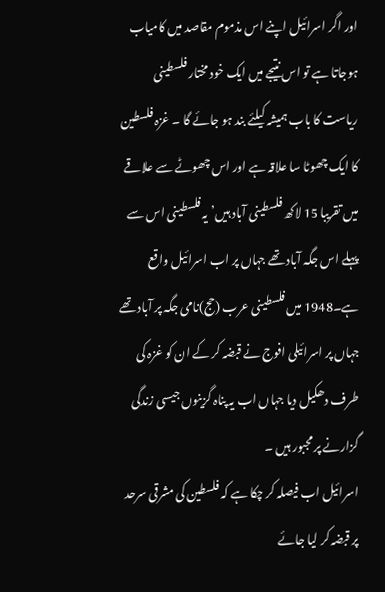اور اگر اسرائیل اپنے اس مذموم مقاصد میں کامیاب ہوجاتا ہے تو اس نتیجے میں ایک خود مختار فلسطینی ریاست کا باب ہمیشہ کیلئے بند ہو جائے گا ۔ غزہ فلسطین کا ایک چھوٹا سا علاقہ ہے اور اس چھوٹے سے علاقے میں تقریبا 15 لاکھ فلسطینی آباد ہیں’یہ فلسطینی اس سے پہلے اس جگہ آباد تھے جہاں پر اب اسرائیل واقع ہے۔1948 میں فلسطینی عرب (حج)نامی جگہ پر آباد تھے جہاں پر اسرائیلی افوج نے قبضہ کر کے ان کو غزہ کی طرف دھکیل دیا جہاں اب یہ پناہ گزینوں جیسی زندگی گزارنے پر مجبور ہیں ۔
اسرائیل اب فیصلہ کر چکا ہے کہ فلسطین کی مشرقی سرحد پر قبضہ کر لیا جائے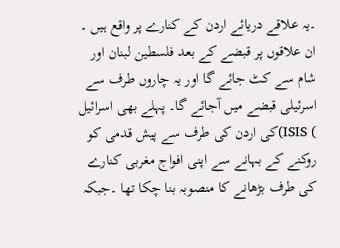۔یہ علاقے دریائے اردن کے کنارے پر واقع ہیں ۔ ان علاقوں پر قبضے کے بعد فلسطین لبنان اور شام سے کٹ جائے گا اور یہ چاروں طرف سے اسرئیلی قبضے میں آجائے گا۔ پہلے بھی اسرائیل ) ISIS)کی اردن کی طرف سے پیش قدمی کو روکنے کے بہانے سے اپنی افواج مغربی کنارے کی طرف بڑھانے کا منصوبہ بنا چکا تھا ۔جبکہ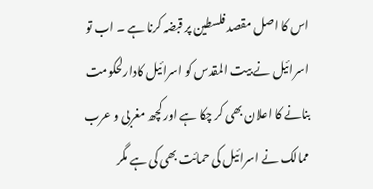اس کا اصل مقصد فلسطین پر قبضہ کرنا ہے ۔ اب تو اسرائیل نے بیت المقدس کو اسرائیل کادارلحکومت بنانے کا اعلان بھی کر چکا ہے اور کچھ مغربی و عرب ممالک نے اسرائیل کی حمائت بھی کی ہے مگر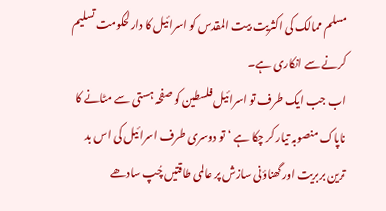مسلم ممالک کی اکثریت بیت المقدس کو اسرائیل کا دارلحکومت تسلیم کرنے سے انکاری ہے۔
اب جب ایک طرف تو اسرائیل فلسطین کو صفحہ ہستی سے مٹانے کا ناپاک منصوبہ تیار کر چکا ہے ‘تو دوسری طرف اسرائیل کی اس بد ترین بربریت اور گھناؤنی سازش پر عالمی طاقتیں چُپ سادھے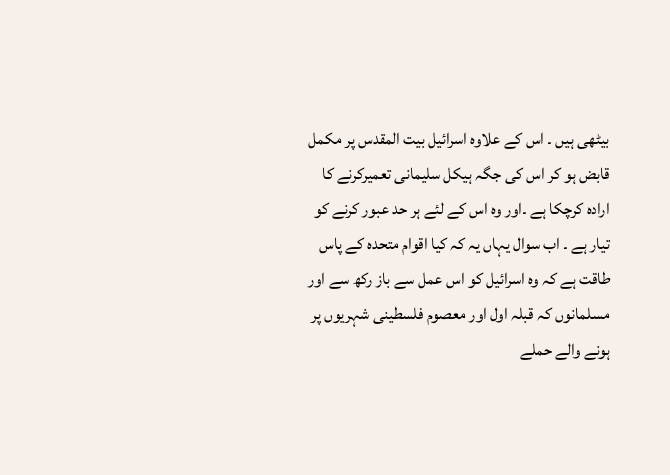بیٹھی ہیں ۔ اس کے علاوہ اسرائیل بیت المقدس پر مکمل قابض ہو کر اس کی جگہ ہیکل سلیمانی تعمیرکرنے کا ارادہ کرچکا ہے ۔اور وہ اس کے لئے ہر حد عبور کرنے کو تیار ہے ۔ اب سوال یہاں یہ کہ کیا اقوام متحدہ کے پاس طاقت ہے کہ وہ اسرائیل کو اس عمل سے باز رکھ سے اور مسلمانوں کہ قبلہ اول اور معصوم فلسطینی شہریوں پر ہونے والے حملے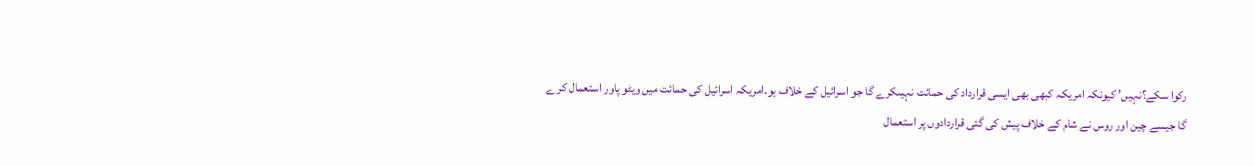رکوا سکے؟نہیں’ کیونکہ امریکہ کبھی بھی ایسی قرارداد کی حمائت نہیںکرے گا جو اسرائیل کے خلاف ہو۔امریکہ اسرائیل کی حمائت میں ویٹو پاور استعمال کر ے گا جیسے چین اور روس نے شام کے خلاف پیش کی گئی قراردادوں پر استعمال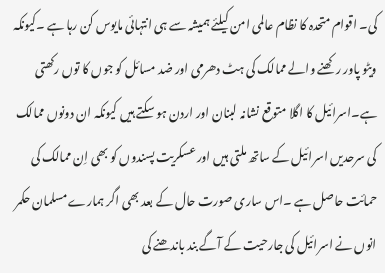کی۔ اقوام متحدہ کا نظام عالمی امن کیلئے ہمیشہ سے ہی انتہائی مایوس کن رہا ہے ۔کیونکہ ویٹو پاور رکھنے والے ممالک کی ہٹ دھرمی اور ضد مسائل کو جوں کا توں رکھتی ہے۔اسرائیل کا اگلا متوقع نشانہ لبنان اور اردن ہو سکتے ہیں کیونکہ ان دونوں ممالک کی سرحدیں اسرائیل کے ساتھ ملتی ہیں اور عسکریت پسندوں کو بھی اِن ممالک کی حمائت حاصل ہے ۔اس ساری صورت حال کے بعد بھی اگر ہمارے مسلمان حکمر انوں نے اسرائیل کی جارحیت کے آگے بند باندھنے کی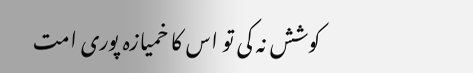کوشش نہ کی تو اس کا خمیازہ پوری امت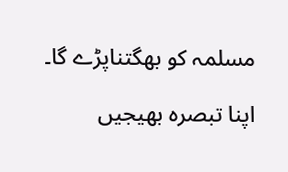مسلمہ کو بھگتناپڑے گا۔

اپنا تبصرہ بھیجیں